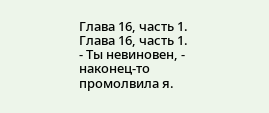Глава 16, часть 1.
Глава 16, часть 1.
- Ты невиновен, - наконец-то промолвила я.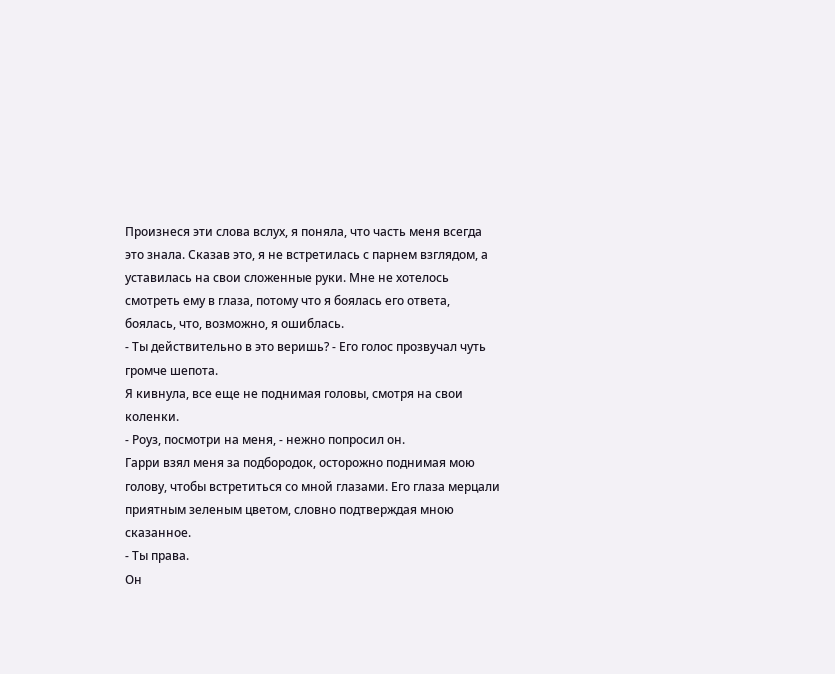Произнеся эти слова вслух, я поняла, что часть меня всегда это знала. Сказав это, я не встретилась с парнем взглядом, а уставилась на свои сложенные руки. Мне не хотелось смотреть ему в глаза, потому что я боялась его ответа, боялась, что, возможно, я ошиблась.
- Ты действительно в это веришь? - Его голос прозвучал чуть громче шепота.
Я кивнула, все еще не поднимая головы, смотря на свои коленки.
- Роуз, посмотри на меня, - нежно попросил он.
Гарри взял меня за подбородок, осторожно поднимая мою голову, чтобы встретиться со мной глазами. Его глаза мерцали приятным зеленым цветом, словно подтверждая мною сказанное.
- Ты права.
Он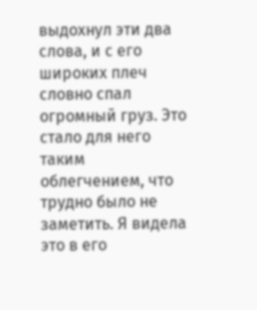выдохнул эти два слова, и с его широких плеч словно спал огромный груз. Это стало для него таким облегчением, что трудно было не заметить. Я видела это в его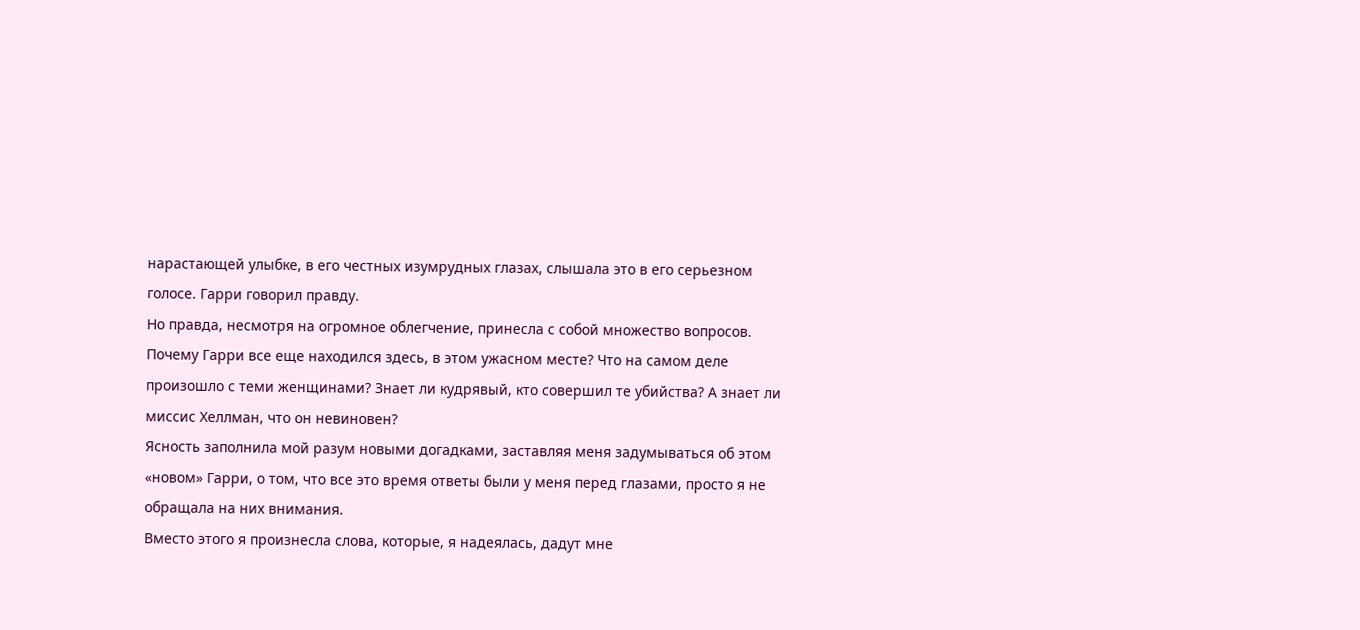нарастающей улыбке, в его честных изумрудных глазах, слышала это в его серьезном голосе. Гарри говорил правду.
Но правда, несмотря на огромное облегчение, принесла с собой множество вопросов. Почему Гарри все еще находился здесь, в этом ужасном месте? Что на самом деле произошло с теми женщинами? Знает ли кудрявый, кто совершил те убийства? А знает ли миссис Хеллман, что он невиновен?
Ясность заполнила мой разум новыми догадками, заставляя меня задумываться об этом «новом» Гарри, о том, что все это время ответы были у меня перед глазами, просто я не обращала на них внимания.
Вместо этого я произнесла слова, которые, я надеялась, дадут мне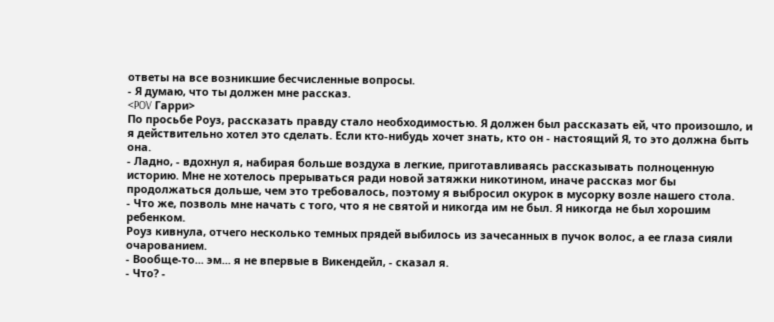ответы на все возникшие бесчисленные вопросы.
- Я думаю, что ты должен мне рассказ.
<POV Гарри>
По просьбе Роуз, рассказать правду стало необходимостью. Я должен был рассказать ей, что произошло, и я действительно хотел это сделать. Если кто-нибудь хочет знать, кто он - настоящий Я, то это должна быть она.
- Ладно, - вдохнул я, набирая больше воздуха в легкие, приготавливаясь рассказывать полноценную историю. Мне не хотелось прерываться ради новой затяжки никотином, иначе рассказ мог бы продолжаться дольше, чем это требовалось, поэтому я выбросил окурок в мусорку возле нашего стола.
- Что же, позволь мне начать с того, что я не святой и никогда им не был. Я никогда не был хорошим ребенком.
Роуз кивнула, отчего несколько темных прядей выбилось из зачесанных в пучок волос, а ее глаза сияли очарованием.
- Вообще-то... эм... я не впервые в Викендейл, - сказал я.
- Что? -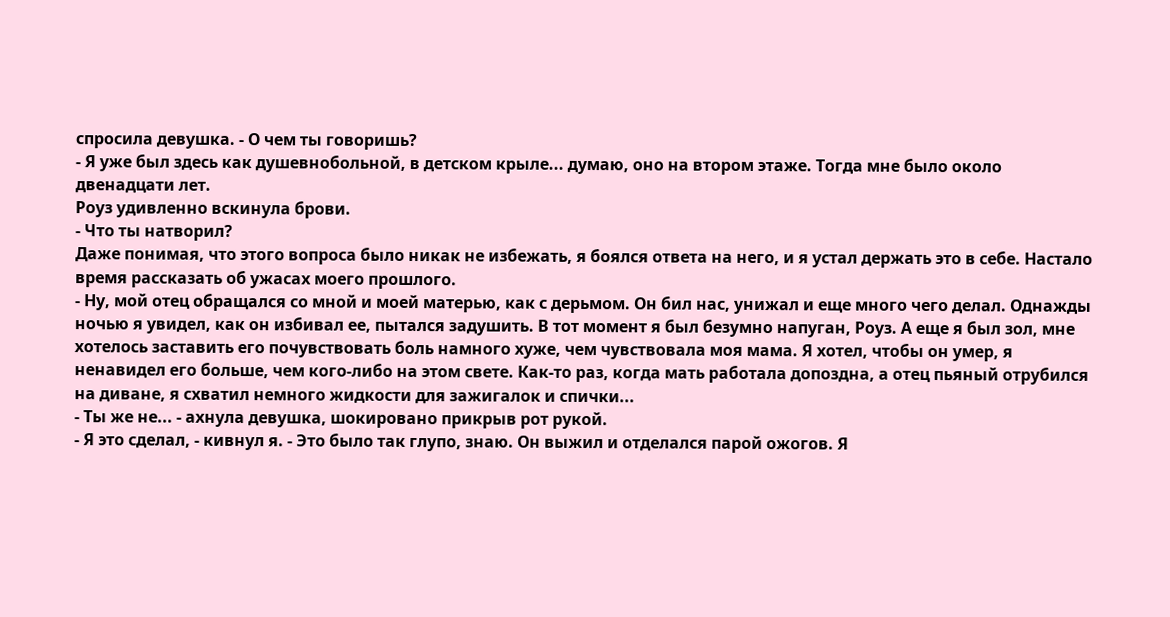спросила девушка. - О чем ты говоришь?
- Я уже был здесь как душевнобольной, в детском крыле... думаю, оно на втором этаже. Тогда мне было около двенадцати лет.
Роуз удивленно вскинула брови.
- Что ты натворил?
Даже понимая, что этого вопроса было никак не избежать, я боялся ответа на него, и я устал держать это в себе. Настало время рассказать об ужасах моего прошлого.
- Ну, мой отец обращался со мной и моей матерью, как с дерьмом. Он бил нас, унижал и еще много чего делал. Однажды ночью я увидел, как он избивал ее, пытался задушить. В тот момент я был безумно напуган, Роуз. А еще я был зол, мне хотелось заставить его почувствовать боль намного хуже, чем чувствовала моя мама. Я хотел, чтобы он умер, я ненавидел его больше, чем кого-либо на этом свете. Как-то раз, когда мать работала допоздна, а отец пьяный отрубился на диване, я схватил немного жидкости для зажигалок и спички...
- Ты же не... - ахнула девушка, шокировано прикрыв рот рукой.
- Я это сделал, - кивнул я. - Это было так глупо, знаю. Он выжил и отделался парой ожогов. Я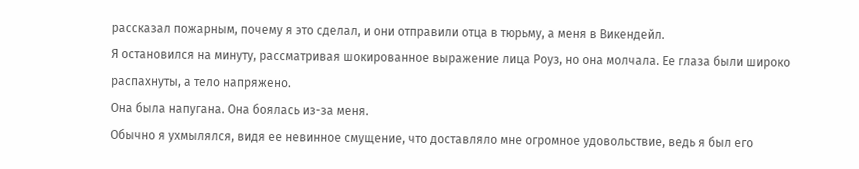рассказал пожарным, почему я это сделал, и они отправили отца в тюрьму, а меня в Викендейл.
Я остановился на минуту, рассматривая шокированное выражение лица Роуз, но она молчала. Ее глаза были широко распахнуты, а тело напряжено.
Она была напугана. Она боялась из-за меня.
Обычно я ухмылялся, видя ее невинное смущение, что доставляло мне огромное удовольствие, ведь я был его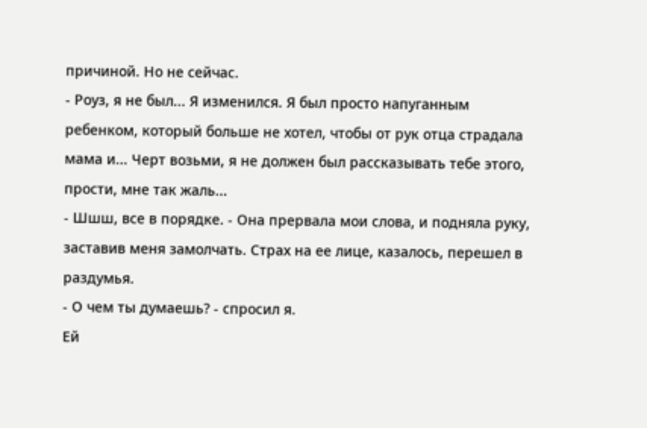причиной. Но не сейчас.
- Роуз, я не был... Я изменился. Я был просто напуганным ребенком, который больше не хотел, чтобы от рук отца страдала мама и... Черт возьми, я не должен был рассказывать тебе этого, прости, мне так жаль...
- Шшш, все в порядке. - Она прервала мои слова, и подняла руку, заставив меня замолчать. Страх на ее лице, казалось, перешел в раздумья.
- О чем ты думаешь? - спросил я.
Ей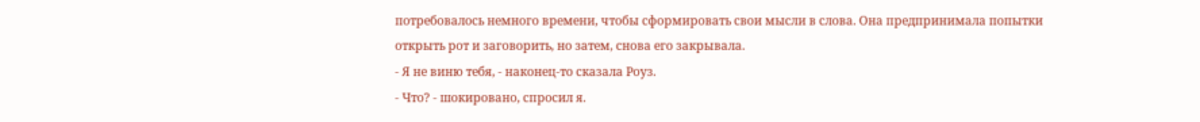потребовалось немного времени, чтобы сформировать свои мысли в слова. Она предпринимала попытки открыть рот и заговорить, но затем, снова его закрывала.
- Я не виню тебя, - наконец-то сказала Роуз.
- Что? - шокировано, спросил я.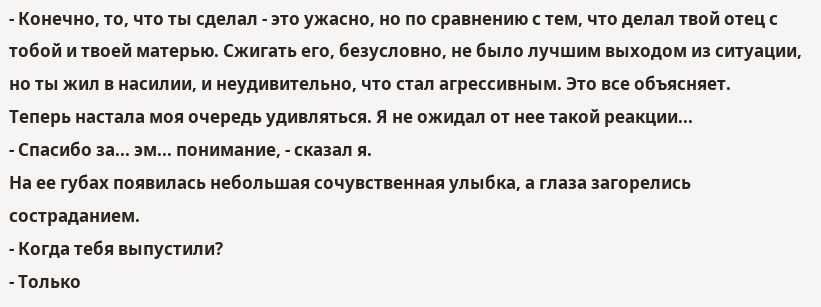- Конечно, то, что ты сделал - это ужасно, но по сравнению с тем, что делал твой отец с тобой и твоей матерью. Сжигать его, безусловно, не было лучшим выходом из ситуации, но ты жил в насилии, и неудивительно, что стал агрессивным. Это все объясняет.
Теперь настала моя очередь удивляться. Я не ожидал от нее такой реакции...
- Спасибо за... эм... понимание, - сказал я.
На ее губах появилась небольшая сочувственная улыбка, а глаза загорелись состраданием.
- Когда тебя выпустили?
- Только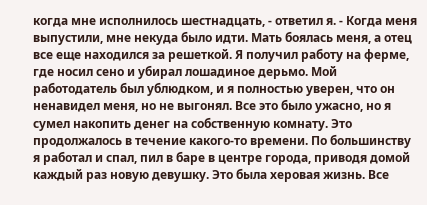когда мне исполнилось шестнадцать, - ответил я. - Когда меня выпустили, мне некуда было идти. Мать боялась меня, а отец все еще находился за решеткой. Я получил работу на ферме, где носил сено и убирал лошадиное дерьмо. Мой работодатель был ублюдком, и я полностью уверен, что он ненавидел меня, но не выгонял. Все это было ужасно, но я сумел накопить денег на собственную комнату. Это продолжалось в течение какого-то времени. По большинству я работал и спал, пил в баре в центре города, приводя домой каждый раз новую девушку. Это была херовая жизнь. Все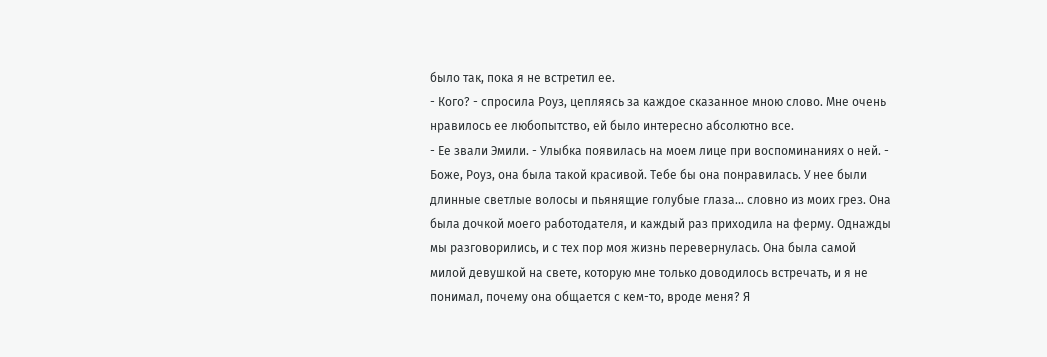было так, пока я не встретил ее.
- Кого? - спросила Роуз, цепляясь за каждое сказанное мною слово. Мне очень нравилось ее любопытство, ей было интересно абсолютно все.
- Ее звали Эмили. - Улыбка появилась на моем лице при воспоминаниях о ней. - Боже, Роуз, она была такой красивой. Тебе бы она понравилась. У нее были длинные светлые волосы и пьянящие голубые глаза... словно из моих грез. Она была дочкой моего работодателя, и каждый раз приходила на ферму. Однажды мы разговорились, и с тех пор моя жизнь перевернулась. Она была самой милой девушкой на свете, которую мне только доводилось встречать, и я не понимал, почему она общается с кем-то, вроде меня? Я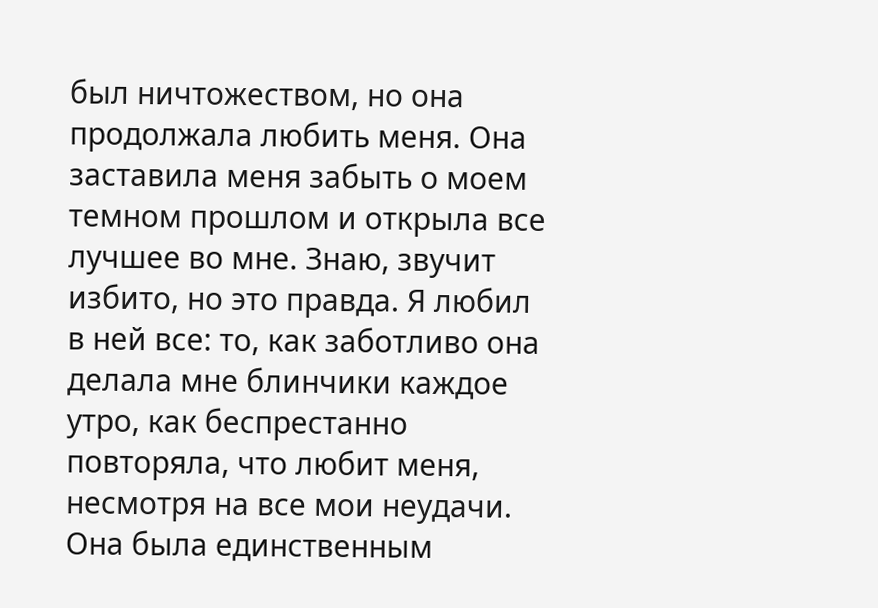был ничтожеством, но она продолжала любить меня. Она заставила меня забыть о моем темном прошлом и открыла все лучшее во мне. Знаю, звучит избито, но это правда. Я любил в ней все: то, как заботливо она делала мне блинчики каждое утро, как беспрестанно повторяла, что любит меня, несмотря на все мои неудачи. Она была единственным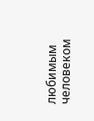любимым человеком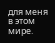для меня в этом мире.